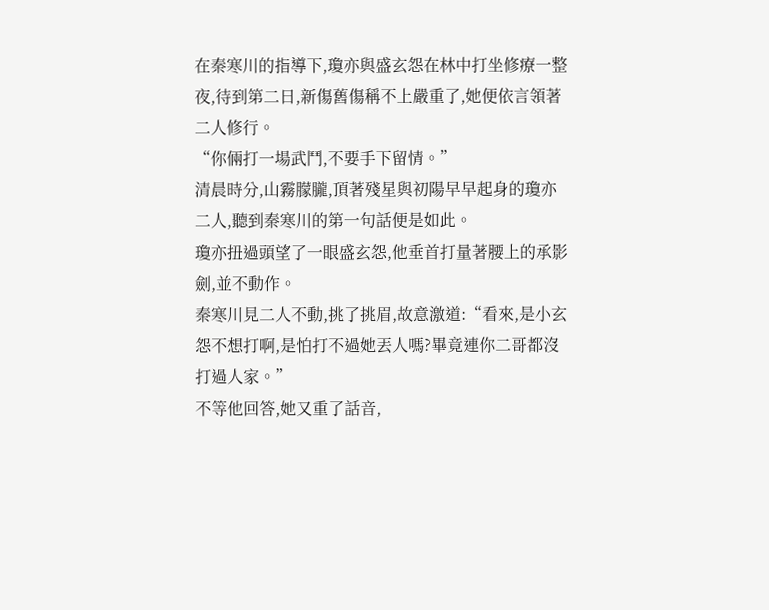在秦寒川的指導下,瓊亦與盛玄怨在林中打坐修療一整夜,待到第二日,新傷舊傷稱不上嚴重了,她便依言領著二人修行。
“你倆打一場武鬥,不要手下留情。”
清晨時分,山霧朦朧,頂著殘星與初陽早早起身的瓊亦二人,聽到秦寒川的第一句話便是如此。
瓊亦扭過頭望了一眼盛玄怨,他垂首打量著腰上的承影劍,並不動作。
秦寒川見二人不動,挑了挑眉,故意激道:“看來,是小玄怨不想打啊,是怕打不過她丟人嗎?畢竟連你二哥都沒打過人家。”
不等他回答,她又重了話音,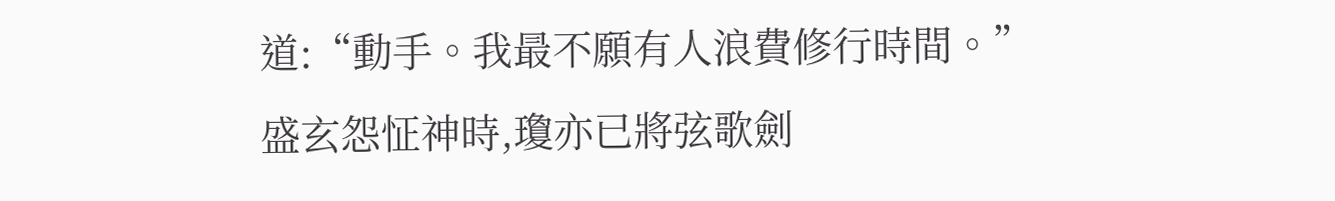道:“動手。我最不願有人浪費修行時間。”
盛玄怨怔神時,瓊亦已將弦歌劍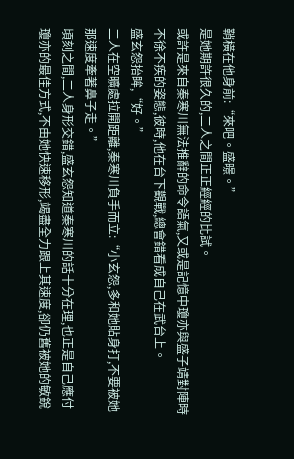鞘橫在他身前:“來吧。盛暻。”
是她期許很久的,二人之間正正經經的比試。
或許是來自秦寒川無法推辭的命令語氣,又或是記憶中瓊亦與盛子靖對陣時不徐不疾的姿態,彼時,他在台下觀戰,總會錯看成自己在武台上。
盛玄怨抬眸,“好。”
二人在空曠處拉開距離,秦寒川負手而立:“小玄怨,多和她貼身打,不要被她那速度牽著鼻子走。”
頃刻之間,二人身形交錯,盛玄怨知道秦寒川的話十分在理,也正是自己應付瓊亦的最佳方式,不由她快速移形,竭盡全力跟上其速度,卻仍舊被她的敏銳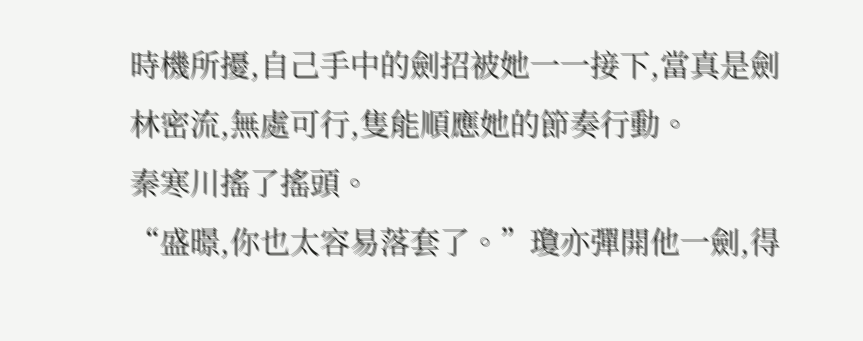時機所擾,自己手中的劍招被她一一接下,當真是劍林密流,無處可行,隻能順應她的節奏行動。
秦寒川搖了搖頭。
“盛暻,你也太容易落套了。”瓊亦彈開他一劍,得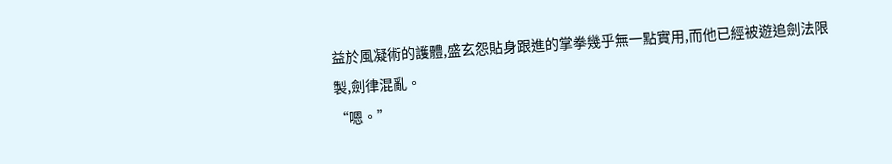益於風凝術的護體,盛玄怨貼身跟進的掌拳幾乎無一點實用,而他已經被遊追劍法限製,劍律混亂。
“嗯。”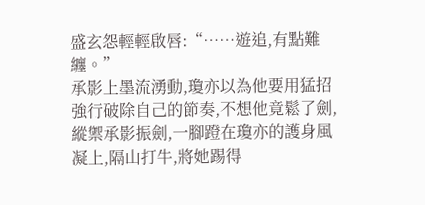盛玄怨輕輕啟唇:“……遊追,有點難纏。”
承影上墨流湧動,瓊亦以為他要用猛招強行破除自己的節奏,不想他竟鬆了劍,縱禦承影振劍,一腳蹬在瓊亦的護身風凝上,隔山打牛,將她踢得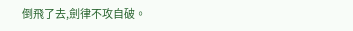倒飛了去,劍律不攻自破。